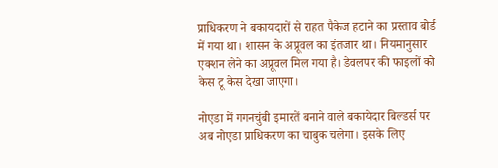प्राधिकरण ने बकायदारों से राहत पैकेज हटाने का प्रस्ताव बोर्ड में गया था। शासन के अप्रूवल का इंतजार था। नियमानुसार एक्शन लेने का अप्रूवल मिल गया है। डेवलपर की फाइलों को केस टू केस देखा जाएगा।

नोएडा में गगनचुंबी इमारतें बनाने वाले बकायेदार बिल्डर्स पर अब नोएडा प्राधिकरण का चाबुक चलेगा। इसके लिए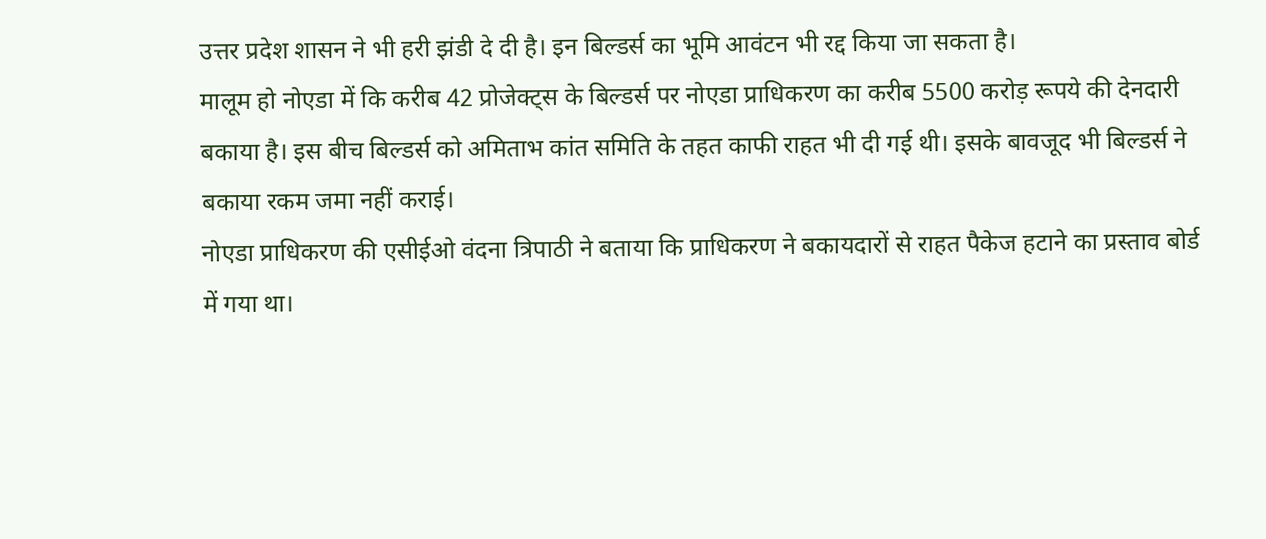उत्तर प्रदेश शासन ने भी हरी झंडी दे दी है। इन बिल्डर्स का भूमि आवंटन भी रद्द किया जा सकता है।
मालूम हो नोएडा में कि करीब 42 प्रोजेक्ट्स के बिल्डर्स पर नोएडा प्राधिकरण का करीब 5500 करोड़ रूपये की देनदारी बकाया है। इस बीच बिल्डर्स को अमिताभ कांत समिति के तहत काफी राहत भी दी गई थी। इसके बावजूद भी बिल्डर्स ने बकाया रकम जमा नहीं कराई।
नोएडा प्राधिकरण की एसीईओ वंदना त्रिपाठी ने बताया कि प्राधिकरण ने बकायदारों से राहत पैकेज हटाने का प्रस्ताव बोर्ड में गया था।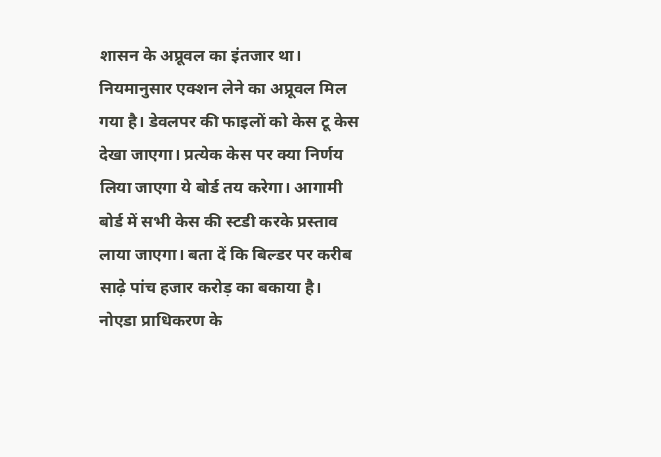शासन के अप्रूवल का इंतजार था। नियमानुसार एक्शन लेने का अप्रूवल मिल गया है। डेवलपर की फाइलों को केस टू केस देखा जाएगा। प्रत्येक केस पर क्या निर्णय लिया जाएगा ये बोर्ड तय करेगा। आगामी बोर्ड में सभी केस की स्टडी करके प्रस्ताव लाया जाएगा। बता दें कि बिल्डर पर करीब साढ़े पांच हजार करोड़ का बकाया है।
नोएडा प्राधिकरण के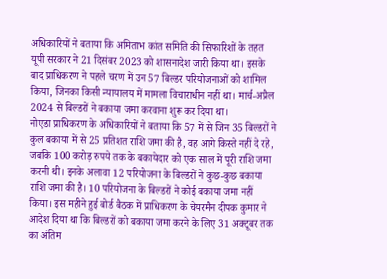अधिकारियों ने बताया कि अमिताभ कांत समिति की सिफारिशों के तहत यूपी सरकार ने 21 दिसंबर 2023 को शासनादेश जारी किया था। इसके बाद प्राधिकरण ने पहले चरण में उन 57 बिल्डर परियोजनाओं को शामिल किया, जिनका किसी न्यायालय में मामला विचाराधीन नहीं था। मार्च-अप्रैल 2024 से बिल्डरों ने बकाया जमा करवाना शुरू कर दिया था।
नोएडा प्राधिकरण के अधिकारियों ने बताया कि 57 में से जिन 35 बिल्डरों ने कुल बकाया में से 25 प्रतिशत राशि जमा की है, वह आगे किस्ते नहीं दे रहे, जबकि 100 करोड़ रुपये तक के बकायेदार को एक साल में पूरी राशि जमा करनी थी। इनके अलावा 12 परियोजना के बिल्डरों ने कुछ-कुछ बकाया राशि जमा की है। 10 परियोजना के बिल्डरों ने कोई बकाया जमा नहीं किया। इस महीने हुई बोर्ड बैठक में प्राधिकरण के चेयरमैन दीपक कुमार ने आदेश दिया था कि बिल्डरों को बकाया जमा करने के लिए 31 अक्टूबर तक का अंतिम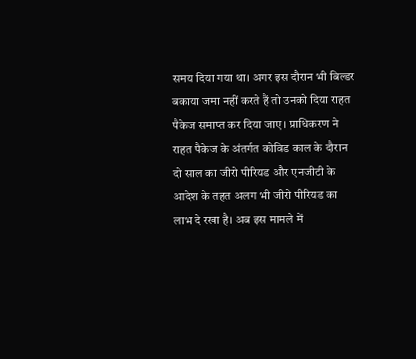समय दिया गया था। अगर इस दौरान भी बिल्डर बकाया जमा नहीं करते हैं तो उनको दिया राहत पैकेज समाप्त कर दिया जाए। प्राधिकरण ने राहत पैकेज के अंतर्गत कोविड काल के दौरान दो साल का जीरो पीरियड और एनजीटी के आदेश के तहत अलग भी जीरो पीरियड का लाभ दे रखा है। अब इस मामले में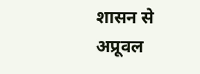शासन से अप्रूवल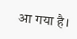आ गया है।